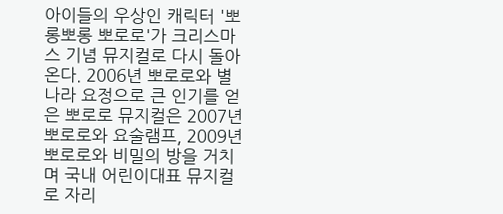아이들의 우상인 캐릭터 '뽀롱뽀롱 뽀로로'가 크리스마스 기념 뮤지컬로 다시 돌아온다. 2006년 뽀로로와 별나라 요정으로 큰 인기를 얻은 뽀로로 뮤지컬은 2007년 뽀로로와 요술램프, 2009년 뽀로로와 비밀의 방을 거치며 국내 어린이대표 뮤지컬로 자리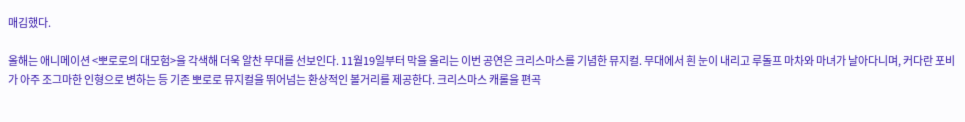매김했다.

올해는 애니메이션 <뽀로로의 대모험>을 각색해 더욱 알찬 무대를 선보인다. 11월19일부터 막을 올리는 이번 공연은 크리스마스를 기념한 뮤지컬. 무대에서 흰 눈이 내리고 루돌프 마차와 마녀가 날아다니며, 커다란 포비가 아주 조그마한 인형으로 변하는 등 기존 뽀로로 뮤지컬을 뛰어넘는 환상적인 볼거리를 제공한다. 크리스마스 캐롤을 편곡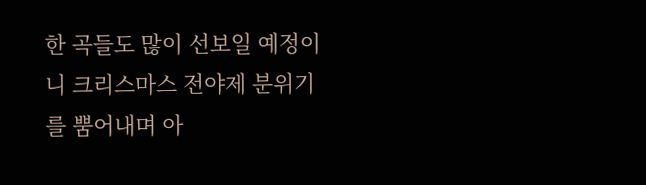한 곡들도 많이 선보일 예정이니 크리스마스 전야제 분위기를 뿜어내며 아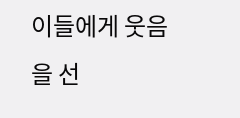이들에게 웃음을 선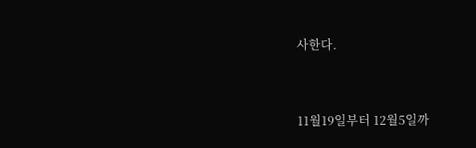사한다.


11월19일부터 12월5일까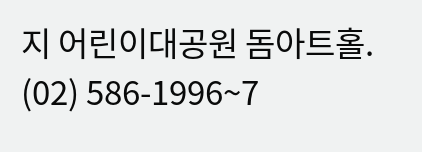지 어린이대공원 돔아트홀. (02) 586-1996~7